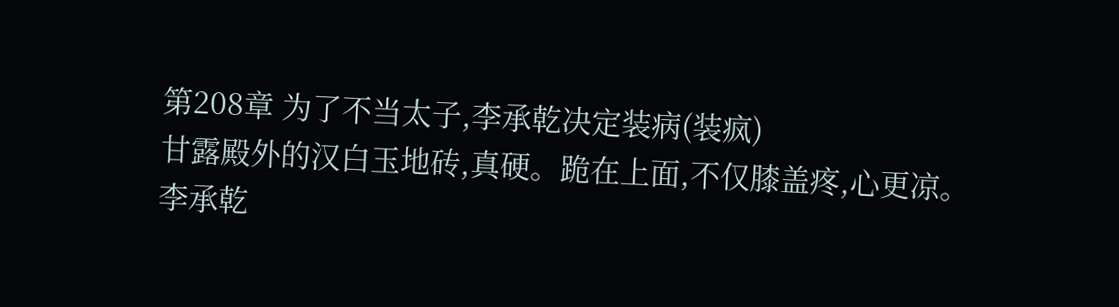第208章 为了不当太子,李承乾决定装病(装疯)
甘露殿外的汉白玉地砖,真硬。跪在上面,不仅膝盖疼,心更凉。
李承乾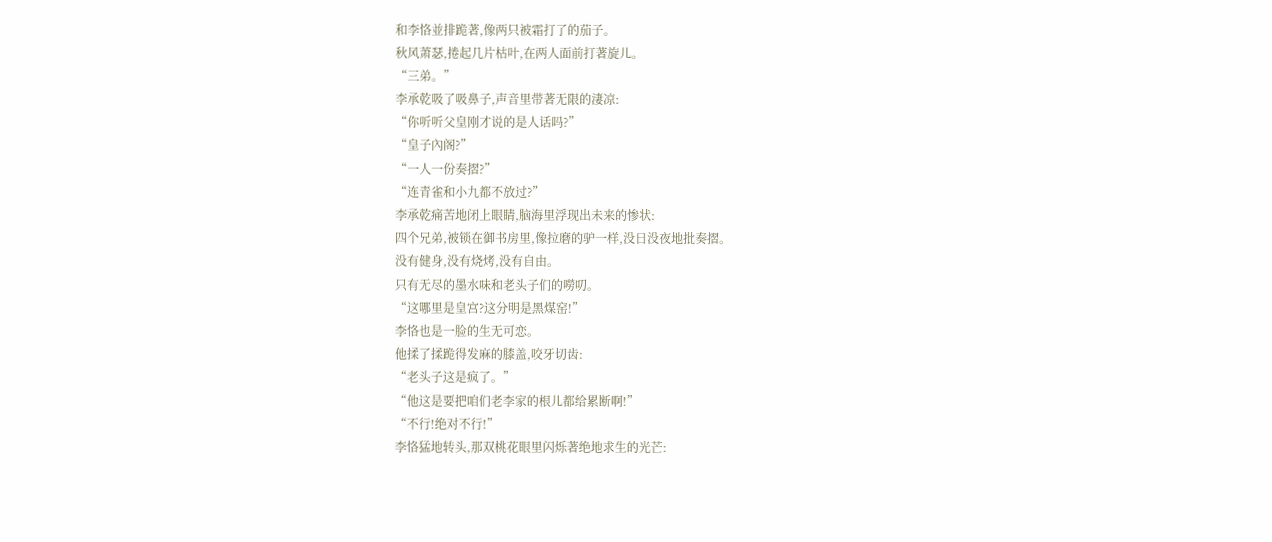和李恪並排跪著,像两只被霜打了的茄子。
秋风萧瑟,捲起几片枯叶,在两人面前打著旋儿。
“三弟。”
李承乾吸了吸鼻子,声音里带著无限的淒凉:
“你听听父皇刚才说的是人话吗?”
“皇子內阁?”
“一人一份奏摺?”
“连青雀和小九都不放过?”
李承乾痛苦地闭上眼睛,脑海里浮现出未来的惨状:
四个兄弟,被锁在御书房里,像拉磨的驴一样,没日没夜地批奏摺。
没有健身,没有烧烤,没有自由。
只有无尽的墨水味和老头子们的嘮叨。
“这哪里是皇宫?这分明是黑煤窑!”
李恪也是一脸的生无可恋。
他揉了揉跪得发麻的膝盖,咬牙切齿:
“老头子这是疯了。”
“他这是要把咱们老李家的根儿都给累断啊!”
“不行!绝对不行!”
李恪猛地转头,那双桃花眼里闪烁著绝地求生的光芒: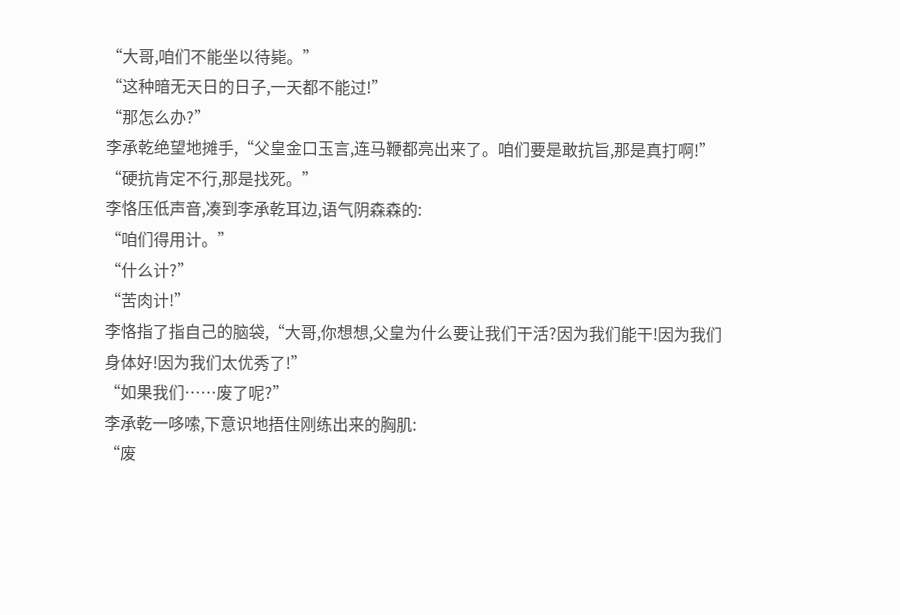“大哥,咱们不能坐以待毙。”
“这种暗无天日的日子,一天都不能过!”
“那怎么办?”
李承乾绝望地摊手,“父皇金口玉言,连马鞭都亮出来了。咱们要是敢抗旨,那是真打啊!”
“硬抗肯定不行,那是找死。”
李恪压低声音,凑到李承乾耳边,语气阴森森的:
“咱们得用计。”
“什么计?”
“苦肉计!”
李恪指了指自己的脑袋,“大哥,你想想,父皇为什么要让我们干活?因为我们能干!因为我们身体好!因为我们太优秀了!”
“如果我们……废了呢?”
李承乾一哆嗦,下意识地捂住刚练出来的胸肌:
“废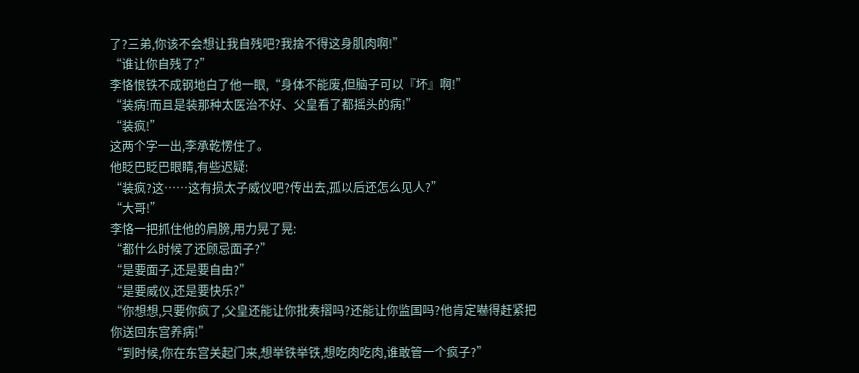了?三弟,你该不会想让我自残吧?我捨不得这身肌肉啊!”
“谁让你自残了?”
李恪恨铁不成钢地白了他一眼,“身体不能废,但脑子可以『坏』啊!”
“装病!而且是装那种太医治不好、父皇看了都摇头的病!”
“装疯!”
这两个字一出,李承乾愣住了。
他眨巴眨巴眼睛,有些迟疑:
“装疯?这……这有损太子威仪吧?传出去,孤以后还怎么见人?”
“大哥!”
李恪一把抓住他的肩膀,用力晃了晃:
“都什么时候了还顾忌面子?”
“是要面子,还是要自由?”
“是要威仪,还是要快乐?”
“你想想,只要你疯了,父皇还能让你批奏摺吗?还能让你监国吗?他肯定嚇得赶紧把你送回东宫养病!”
“到时候,你在东宫关起门来,想举铁举铁,想吃肉吃肉,谁敢管一个疯子?”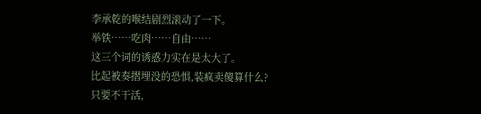李承乾的喉结剧烈滚动了一下。
举铁……吃肉……自由……
这三个词的诱惑力实在是太大了。
比起被奏摺埋没的恐惧,装疯卖傻算什么?
只要不干活,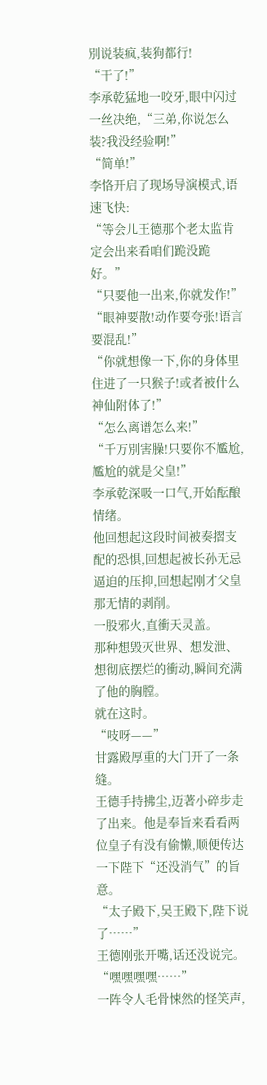別说装疯,装狗都行!
“干了!”
李承乾猛地一咬牙,眼中闪过一丝决绝,“三弟,你说怎么装?我没经验啊!”
“简单!”
李恪开启了现场导演模式,语速飞快:
“等会儿王德那个老太监肯定会出来看咱们跪没跪好。”
“只要他一出来,你就发作!”
“眼神要散!动作要夸张!语言要混乱!”
“你就想像一下,你的身体里住进了一只猴子!或者被什么神仙附体了!”
“怎么离谱怎么来!”
“千万別害臊!只要你不尷尬,尷尬的就是父皇!”
李承乾深吸一口气,开始酝酿情绪。
他回想起这段时间被奏摺支配的恐惧,回想起被长孙无忌逼迫的压抑,回想起刚才父皇那无情的剥削。
一股邪火,直衝天灵盖。
那种想毁灭世界、想发泄、想彻底摆烂的衝动,瞬间充满了他的胸膛。
就在这时。
“吱呀——”
甘露殿厚重的大门开了一条缝。
王德手持拂尘,迈著小碎步走了出来。他是奉旨来看看两位皇子有没有偷懒,顺便传达一下陛下“还没消气”的旨意。
“太子殿下,吴王殿下,陛下说了……”
王德刚张开嘴,话还没说完。
“嘿嘿嘿嘿……”
一阵令人毛骨悚然的怪笑声,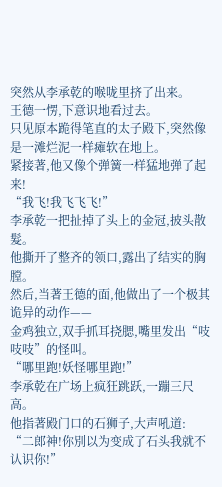突然从李承乾的喉咙里挤了出来。
王德一愣,下意识地看过去。
只见原本跪得笔直的太子殿下,突然像是一滩烂泥一样瘫软在地上。
紧接著,他又像个弹簧一样猛地弹了起来!
“我飞!我飞飞飞!”
李承乾一把扯掉了头上的金冠,披头散髮。
他撕开了整齐的领口,露出了结实的胸膛。
然后,当著王德的面,他做出了一个极其诡异的动作——
金鸡独立,双手抓耳挠腮,嘴里发出“吱吱吱”的怪叫。
“哪里跑!妖怪哪里跑!”
李承乾在广场上疯狂跳跃,一蹦三尺高。
他指著殿门口的石狮子,大声吼道:
“二郎神!你別以为变成了石头我就不认识你!”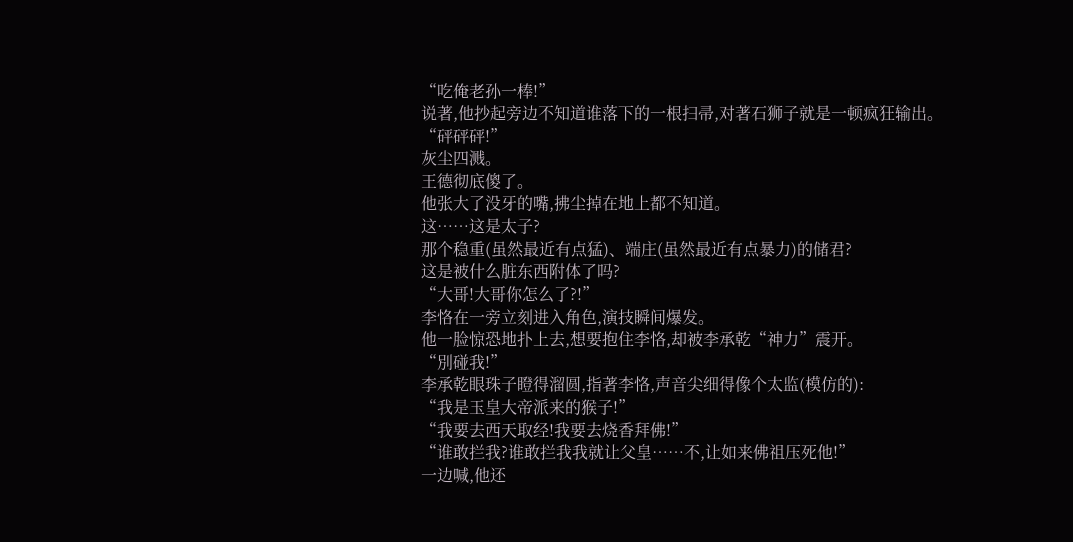“吃俺老孙一棒!”
说著,他抄起旁边不知道谁落下的一根扫帚,对著石狮子就是一顿疯狂输出。
“砰砰砰!”
灰尘四溅。
王德彻底傻了。
他张大了没牙的嘴,拂尘掉在地上都不知道。
这……这是太子?
那个稳重(虽然最近有点猛)、端庄(虽然最近有点暴力)的储君?
这是被什么脏东西附体了吗?
“大哥!大哥你怎么了?!”
李恪在一旁立刻进入角色,演技瞬间爆发。
他一脸惊恐地扑上去,想要抱住李恪,却被李承乾“神力”震开。
“別碰我!”
李承乾眼珠子瞪得溜圆,指著李恪,声音尖细得像个太监(模仿的):
“我是玉皇大帝派来的猴子!”
“我要去西天取经!我要去烧香拜佛!”
“谁敢拦我?谁敢拦我我就让父皇……不,让如来佛祖压死他!”
一边喊,他还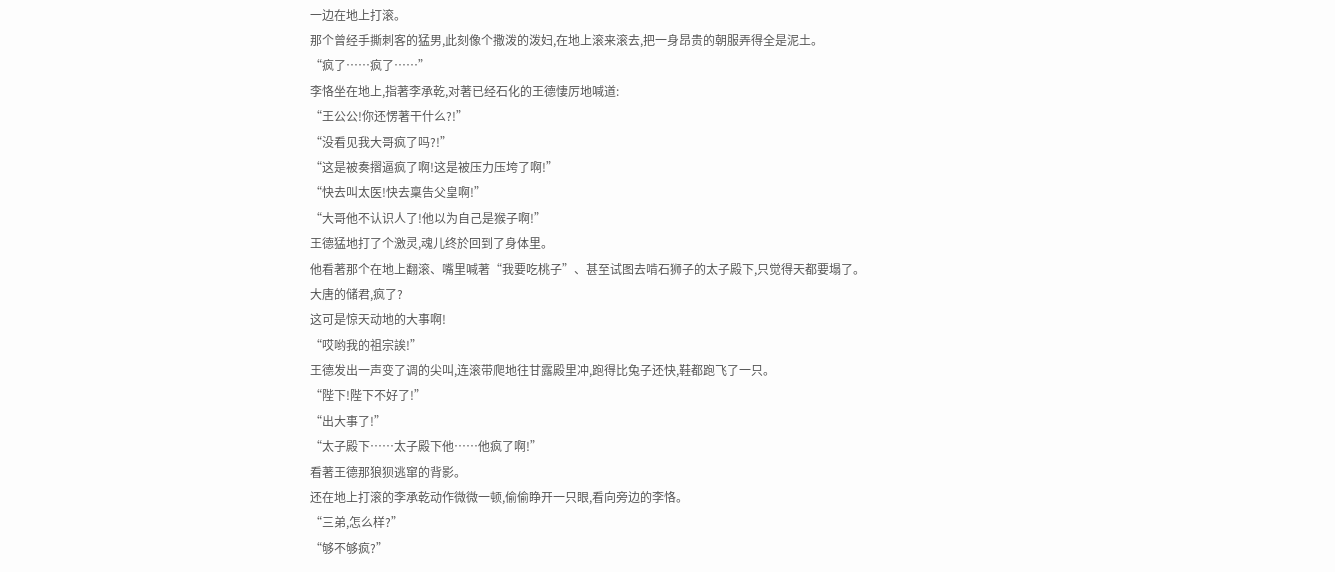一边在地上打滚。
那个曾经手撕刺客的猛男,此刻像个撒泼的泼妇,在地上滚来滚去,把一身昂贵的朝服弄得全是泥土。
“疯了……疯了……”
李恪坐在地上,指著李承乾,对著已经石化的王德悽厉地喊道:
“王公公!你还愣著干什么?!”
“没看见我大哥疯了吗?!”
“这是被奏摺逼疯了啊!这是被压力压垮了啊!”
“快去叫太医!快去稟告父皇啊!”
“大哥他不认识人了!他以为自己是猴子啊!”
王德猛地打了个激灵,魂儿终於回到了身体里。
他看著那个在地上翻滚、嘴里喊著“我要吃桃子”、甚至试图去啃石狮子的太子殿下,只觉得天都要塌了。
大唐的储君,疯了?
这可是惊天动地的大事啊!
“哎哟我的祖宗誒!”
王德发出一声变了调的尖叫,连滚带爬地往甘露殿里冲,跑得比兔子还快,鞋都跑飞了一只。
“陛下!陛下不好了!”
“出大事了!”
“太子殿下……太子殿下他……他疯了啊!”
看著王德那狼狈逃窜的背影。
还在地上打滚的李承乾动作微微一顿,偷偷睁开一只眼,看向旁边的李恪。
“三弟,怎么样?”
“够不够疯?”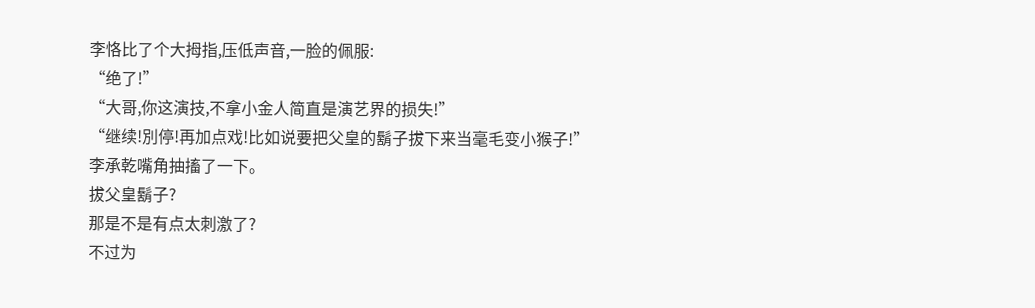李恪比了个大拇指,压低声音,一脸的佩服:
“绝了!”
“大哥,你这演技,不拿小金人简直是演艺界的损失!”
“继续!別停!再加点戏!比如说要把父皇的鬍子拔下来当毫毛变小猴子!”
李承乾嘴角抽搐了一下。
拔父皇鬍子?
那是不是有点太刺激了?
不过为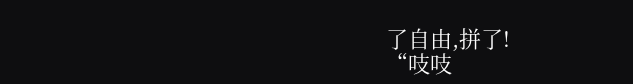了自由,拼了!
“吱吱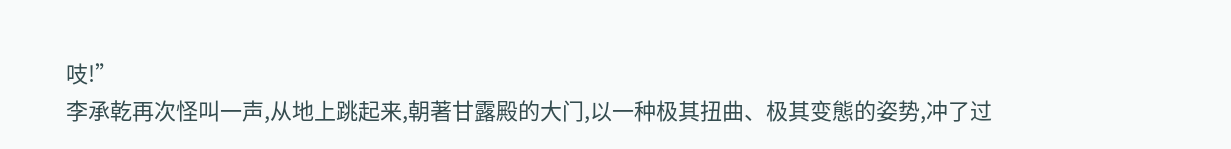吱!”
李承乾再次怪叫一声,从地上跳起来,朝著甘露殿的大门,以一种极其扭曲、极其变態的姿势,冲了过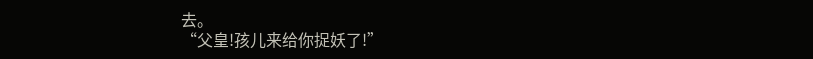去。
“父皇!孩儿来给你捉妖了!”